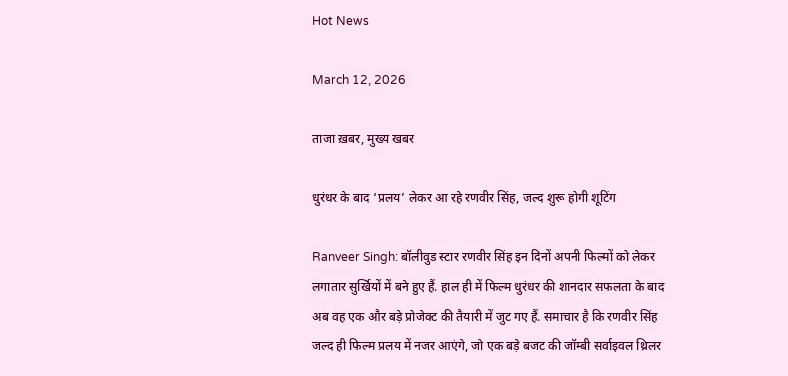Hot News

March 12, 2026

ताजा ख़बर, मुख्य खबर

धुरंधर के बाद ‘प्रलय’ लेकर आ रहे रणवीर सिंह, जल्द शुरू होगी शूटिंग

Ranveer Singh: बॉलीवुड स्टार रणवीर सिंह इन दिनों अपनी फिल्मों को लेकर लगातार सुर्खियों में बने हुए हैं. हाल ही में फिल्म धुरंधर की शानदार सफलता के बाद अब वह एक और बड़े प्रोजेक्ट की तैयारी में जुट गए हैं. समाचार है कि रणवीर सिंह जल्द ही फिल्म प्रलय में नजर आएंगे, जो एक बड़े बजट की जॉम्बी सर्वाइवल थ्रिलर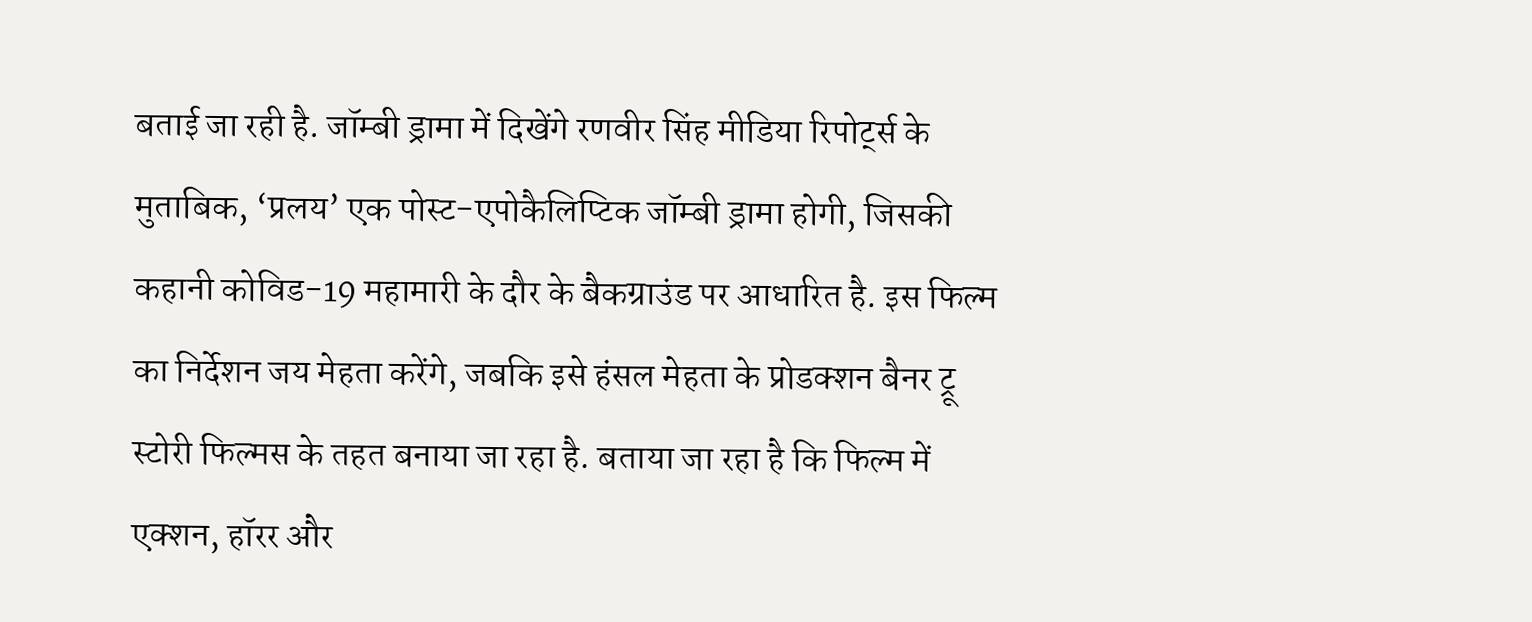बताई जा रही है. जॉम्बी ड्रामा में दिखेंगे रणवीर सिंह मीडिया रिपोर्ट्स के मुताबिक, ‘प्रलय’ एक पोस्ट-एपोकैलिप्टिक जॉम्बी ड्रामा होगी, जिसकी कहानी कोविड-19 महामारी के दौर के बैकग्राउंड पर आधारित है. इस फिल्म का निर्देशन जय मेहता करेंगे, जबकि इसे हंसल मेहता के प्रोडक्शन बैनर ट्रू स्टोरी फिल्मस के तहत बनाया जा रहा है. बताया जा रहा है कि फिल्म में एक्शन, हॉरर और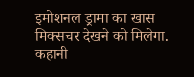इमोशनल ड्रामा का खास मिक्सचर देखने को मिलेगा. कहानी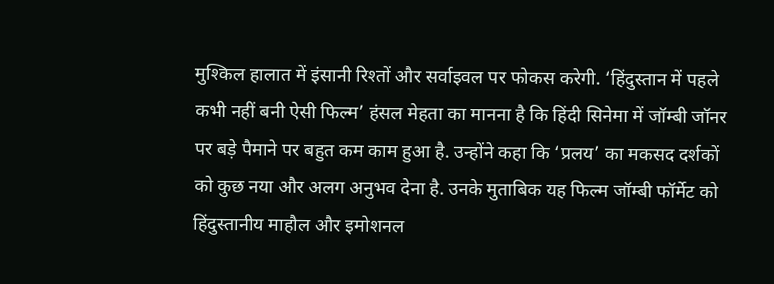मुश्किल हालात में इंसानी रिश्तों और सर्वाइवल पर फोकस करेगी. ‘हिंदुस्तान में पहले कभी नहीं बनी ऐसी फिल्म’ हंसल मेहता का मानना है कि हिंदी सिनेमा में जॉम्बी जॉनर पर बड़े पैमाने पर बहुत कम काम हुआ है. उन्होंने कहा कि ‘प्रलय’ का मकसद दर्शकों को कुछ नया और अलग अनुभव देना है. उनके मुताबिक यह फिल्म जॉम्बी फॉर्मेट को हिंदुस्तानीय माहौल और इमोशनल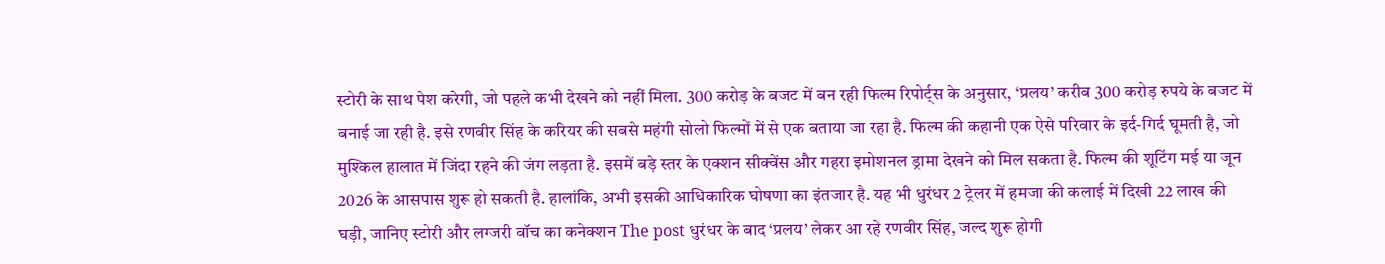स्टोरी के साथ पेश करेगी, जो पहले कभी देखने को नहीं मिला. 300 करोड़ के बजट में बन रही फिल्म रिपोर्ट्स के अनुसार, ‘प्रलय’ करीब 300 करोड़ रुपये के बजट में बनाई जा रही है. इसे रणवीर सिंह के करियर की सबसे महंगी सोलो फिल्मों में से एक बताया जा रहा है. फिल्म की कहानी एक ऐसे परिवार के इर्द-गिर्द घूमती है, जो मुश्किल हालात में जिंदा रहने की जंग लड़ता है. इसमें बड़े स्तर के एक्शन सीक्वेंस और गहरा इमोशनल ड्रामा देखने को मिल सकता है. फिल्म की शूटिंग मई या जून 2026 के आसपास शुरू हो सकती है. हालांकि, अभी इसकी आधिकारिक घोषणा का इंतजार है. यह भी धुरंधर 2 ट्रेलर में हमजा की कलाई में दिखी 22 लाख की घड़ी, जानिए स्टोरी और लग्जरी वॉच का कनेक्शन The post धुरंधर के बाद ‘प्रलय’ लेकर आ रहे रणवीर सिंह, जल्द शुरू होगी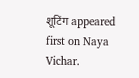शूटिंग appeared first on Naya Vichar.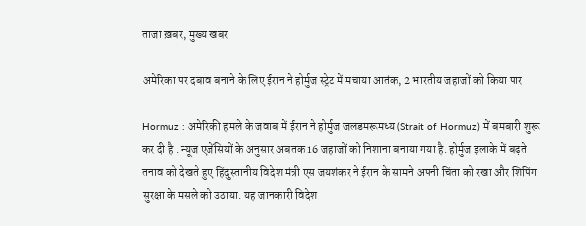ताजा ख़बर, मुख्य खबर

अमेरिका पर दबाव बनाने के लिए ईरान ने होर्मुज स्ट्रेट में मचाया आतंक, 2 भारतीय जहाजों को किया पार

Hormuz : अमेरिकी हमले के जवाब में ईरान ने होर्मुज जलडमरूमध्य (Strait of Hormuz) में बमबारी शुरू कर दी है . न्यूज एजेंसियों के अनुसार अबतक 16 जहाजों को निशाना बनाया गया है. होर्मुज इलाके में बढ़ते तनाव को देखते हुए हिंदुस्तानीय विदेश मंत्री एस जयशंकर ने ईरान के सामने अपनी चिंता को रखा और शिपिंग सुरक्षा के मसले को उठाया. यह जानकारी विदेश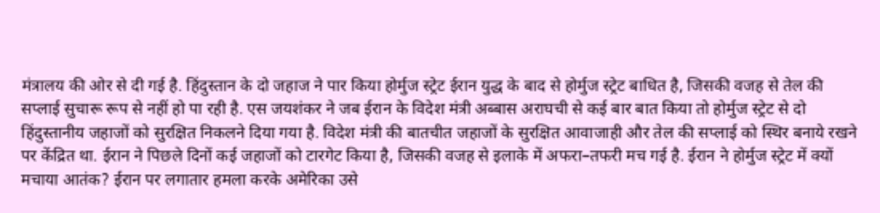मंत्रालय की ओर से दी गई है. हिंदुस्तान के दो जहाज ने पार किया होर्मुज स्ट्रेट ईरान युद्ध के बाद से होर्मुज स्ट्रेट बाधित है, जिसकी वजह से तेल की सप्लाई सुचारू रूप से नहीं हो पा रही है. एस जयशंकर ने जब ईरान के विदेश मंत्री अब्बास अराघची से कई बार बात किया तो होर्मुज स्ट्रेट से दो हिंदुस्तानीय जहाजों को सुरक्षित निकलने दिया गया है. विदेश मंत्री की बातचीत जहाजों के सुरक्षित आवाजाही और तेल की सप्लाई को स्थिर बनाये रखने पर केंद्रित था. ईरान ने पिछले दिनों कई जहाजों को टारगेट किया है, जिसकी वजह से इलाके में अफरा–तफरी मच गई है. ईरान ने होर्मुज स्ट्रेट में क्यों मचाया आतंक? ईरान पर लगातार हमला करके अमेरिका उसे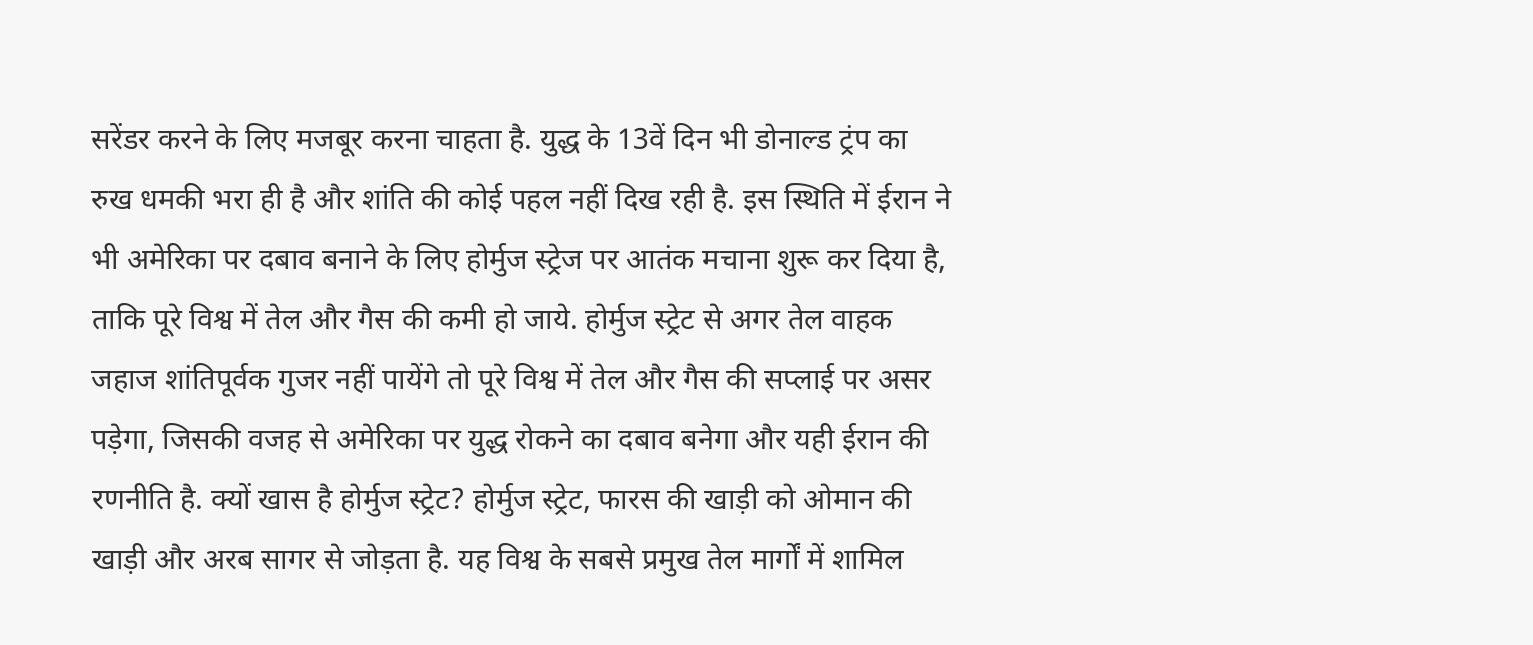सरेंडर करने के लिए मजबूर करना चाहता है. युद्ध के 13वें दिन भी डोनाल्ड ट्रंप का रुख धमकी भरा ही है और शांति की कोई पहल नहीं दिख रही है. इस स्थिति में ईरान ने भी अमेरिका पर दबाव बनाने के लिए होर्मुज स्ट्रेज पर आतंक मचाना शुरू कर दिया है, ताकि पूरे विश्व में तेल और गैस की कमी हो जाये. होर्मुज स्ट्रेट से अगर तेल वाहक जहाज शांतिपूर्वक गुजर नहीं पायेंगे तो पूरे विश्व में तेल और गैस की सप्लाई पर असर पड़ेगा, जिसकी वजह से अमेरिका पर युद्ध रोकने का दबाव बनेगा और यही ईरान की रणनीति है. क्यों खास है होर्मुज स्ट्रेट? होर्मुज स्ट्रेट, फारस की खाड़ी को ओमान की खाड़ी और अरब सागर से जोड़ता है. यह विश्व के सबसे प्रमुख तेल मार्गों में शामिल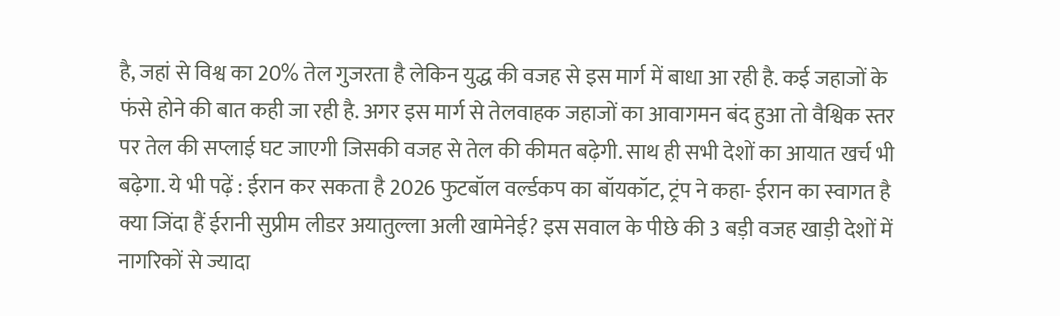है, जहां से विश्व का 20% तेल गुजरता है लेकिन युद्ध की वजह से इस मार्ग में बाधा आ रही है. कई जहाजों के फंसे होने की बात कही जा रही है. अगर इस मार्ग से तेलवाहक जहाजों का आवागमन बंद हुआ तो वैश्विक स्तर पर तेल की सप्लाई घट जाएगी जिसकी वजह से तेल की कीमत बढ़ेगी. साथ ही सभी देशों का आयात खर्च भी बढ़ेगा. ये भी पढ़ें : ईरान कर सकता है 2026 फुटबॉल वर्ल्डकप का बॉयकॉट, ट्रंप ने कहा- ईरान का स्वागत है क्या जिंदा हैं ईरानी सुप्रीम लीडर अयातुल्ला अली खामेनेई? इस सवाल के पीछे की 3 बड़ी वजह खाड़ी देशों में नागरिकों से ज्यादा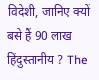विदेशी, जानिए क्यों बसे हैं 90 लाख हिंदुस्तानीय ? The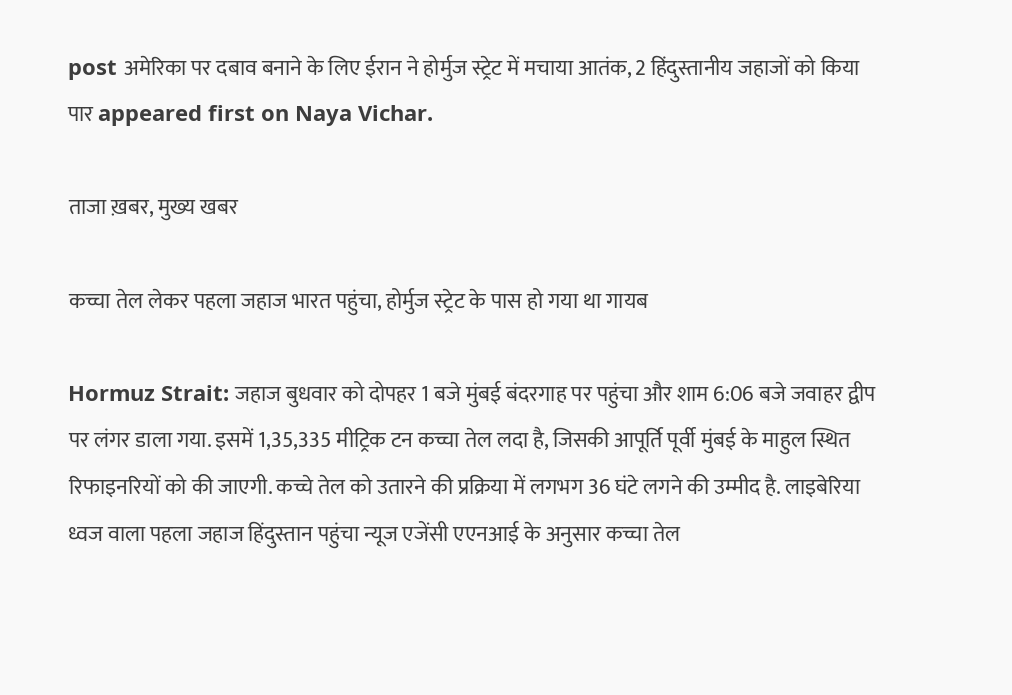post अमेरिका पर दबाव बनाने के लिए ईरान ने होर्मुज स्ट्रेट में मचाया आतंक, 2 हिंदुस्तानीय जहाजों को किया पार appeared first on Naya Vichar.

ताजा ख़बर, मुख्य खबर

कच्चा तेल लेकर पहला जहाज भारत पहुंचा, होर्मुज स्ट्रेट के पास हो गया था गायब

Hormuz Strait: जहाज बुधवार को दोपहर 1 बजे मुंबई बंदरगाह पर पहुंचा और शाम 6:06 बजे जवाहर द्वीप पर लंगर डाला गया. इसमें 1,35,335 मीट्रिक टन कच्चा तेल लदा है, जिसकी आपूर्ति पूर्वी मुंबई के माहुल स्थित रिफाइनरियों को की जाएगी. कच्चे तेल को उतारने की प्रक्रिया में लगभग 36 घंटे लगने की उम्मीद है. लाइबेरिया ध्वज वाला पहला जहाज हिंदुस्तान पहुंचा न्यूज एजेंसी एएनआई के अनुसार कच्चा तेल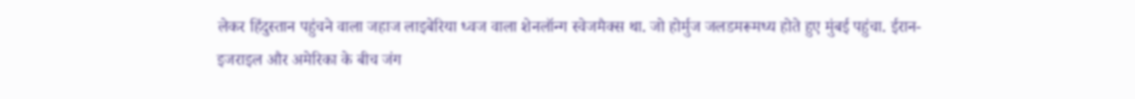लेकर हिंदुस्तान पहुंचने वाला जहाज लाइबेरिया ध्वज वाला शेनलॉन्ग स्वेजमैक्स था. जो होर्मुज जलडमरूमध्य होते हुए मुंबई पहुंचा. ईरान-इजराइल और अमेरिका के बीच जंग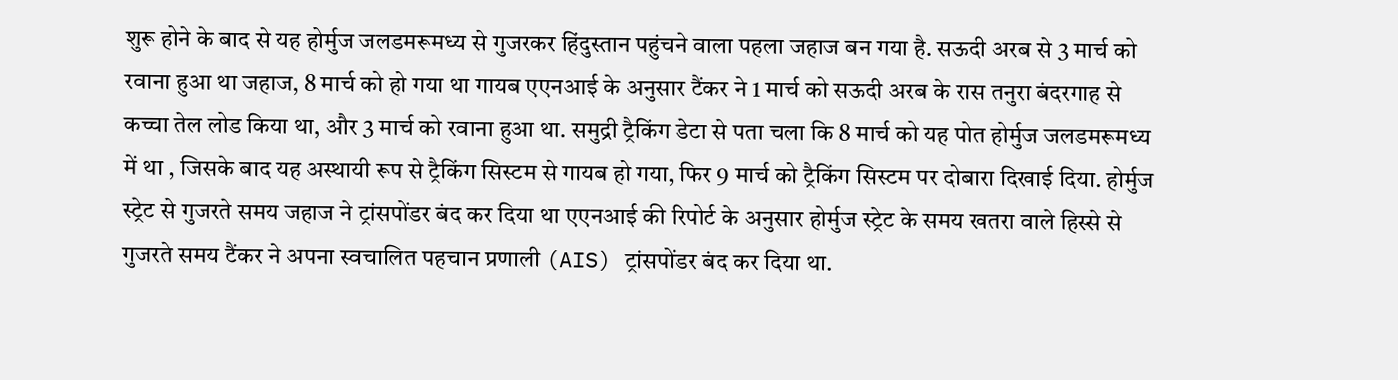शुरू होने के बाद से यह होर्मुज जलडमरूमध्य से गुजरकर हिंदुस्तान पहुंचने वाला पहला जहाज बन गया है. सऊदी अरब से 3 मार्च को रवाना हुआ था जहाज, 8 मार्च को हो गया था गायब एएनआई के अनुसार टैंकर ने 1 मार्च को सऊदी अरब के रास तनुरा बंदरगाह से कच्चा तेल लोड किया था, और 3 मार्च को रवाना हुआ था. समुद्री ट्रैकिंग डेटा से पता चला कि 8 मार्च को यह पोत होर्मुज जलडमरूमध्य में था , जिसके बाद यह अस्थायी रूप से ट्रैकिंग सिस्टम से गायब हो गया, फिर 9 मार्च को ट्रैकिंग सिस्टम पर दोबारा दिखाई दिया. होर्मुज स्ट्रेट से गुजरते समय जहाज ने ट्रांसपोंडर बंद कर दिया था एएनआई की रिपोर्ट के अनुसार होर्मुज स्ट्रेट के समय खतरा वाले हिस्से से गुजरते समय टैंकर ने अपना स्वचालित पहचान प्रणाली (AIS) ट्रांसपोंडर बंद कर दिया था.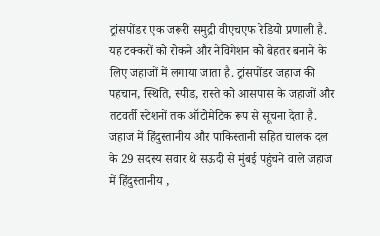ट्रांसपोंडर एक जरूरी समुद्री वीएचएफ रेडियो प्रणाली है. यह टक्करों को रोकने और नेविगेशन को बेहतर बनाने के लिए जहाजों में लगाया जाता है. ट्रांसपोंडर जहाज की पहचान, स्थिति, स्पीड, रास्ते को आसपास के जहाजों और तटवर्ती स्टेशनों तक ऑटोमेटिक रूप से सूचना देता है. जहाज में हिंदुस्तानीय और पाकिस्तानी सहित चालक दल के 29 सदस्य सवार थे सऊदी से मुंबई पहुंचने वाले जहाज में हिंदुस्तानीय ,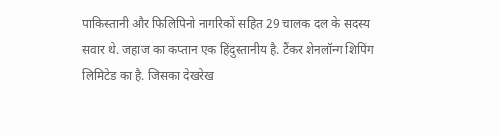पाकिस्तानी और फिलिपिनो नागरिकों सहित 29 चालक दल के सदस्य सवार थे. जहाज का कप्तान एक हिंदुस्तानीय है. टैंकर शेनलॉन्ग शिपिंग लिमिटेड का है. जिसका देखरेख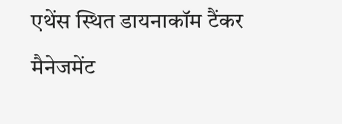एथेंस स्थित डायनाकॉम टैंकर मैनेजमेंट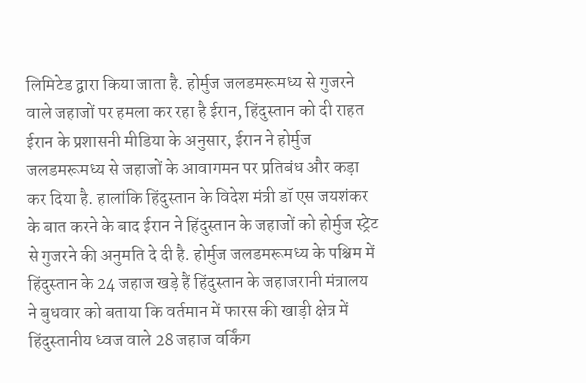लिमिटेड द्वारा किया जाता है. होर्मुज जलडमरूमध्य से गुजरने वाले जहाजों पर हमला कर रहा है ईरान, हिंदुस्तान को दी राहत ईरान के प्रशासनी मीडिया के अनुसार, ईरान ने होर्मुज जलडमरूमध्य से जहाजों के आवागमन पर प्रतिबंध और कड़ा कर दिया है. हालांकि हिंदुस्तान के विदेश मंत्री डॉ एस जयशंकर के बात करने के बाद ईरान ने हिंदुस्तान के जहाजों को होर्मुज स्ट्रेट से गुजरने की अनुमति दे दी है. होर्मुज जलडमरूमध्य के पश्चिम में हिंदुस्तान के 24 जहाज खड़े हैं हिंदुस्तान के जहाजरानी मंत्रालय ने बुधवार को बताया कि वर्तमान में फारस की खाड़ी क्षेत्र में हिंदुस्तानीय ध्वज वाले 28 जहाज वर्किंग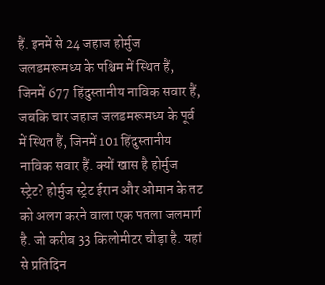हैं. इनमें से 24 जहाज होर्मुज जलडमरूमध्य के पश्चिम में स्थित हैं, जिनमें 677 हिंदुस्तानीय नाविक सवार हैं, जबकि चार जहाज जलडमरूमध्य के पूर्व में स्थित हैं, जिनमें 101 हिंदुस्तानीय नाविक सवार हैं. क्यों खास है होर्मुज स्ट्रेट? होर्मुज स्ट्रेट ईरान और ओमान के तट को अलग करने वाला एक पतला जलमार्ग है. जो करीब 33 किलोमीटर चौड़ा है. यहां से प्रतिदिन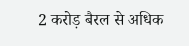2 करोड़ बैरल से अधिक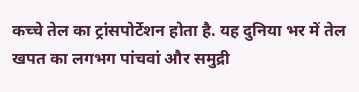कच्चे तेल का ट्रांसपोर्टेशन होता है. यह दुनिया भर में तेल खपत का लगभग पांचवां और समुद्री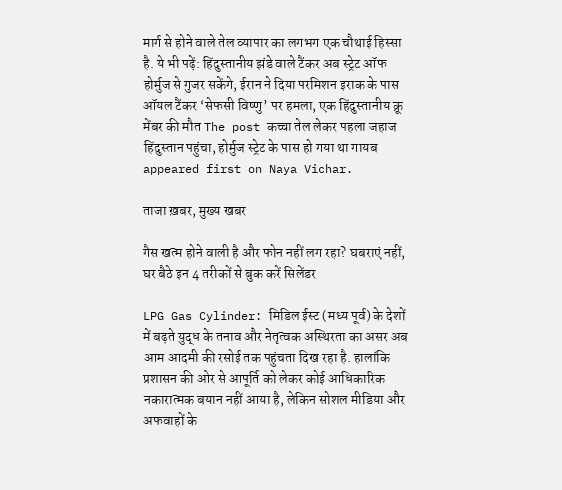मार्ग से होने वाले तेल व्यापार का लगभग एक चौथाई हिस्सा है. ये भी पढ़ें: हिंदुस्तानीय झंडे वाले टैंकर अब स्ट्रेट ऑफ होर्मुज से गुजर सकेंगे, ईरान ने दिया परमिशन इराक के पास ऑयल टैंकर ‘सेफसी विष्णु’ पर हमला, एक हिंदुस्तानीय क्रू मेंबर की मौत The post कच्चा तेल लेकर पहला जहाज हिंदुस्तान पहुंचा, होर्मुज स्ट्रेट के पास हो गया था गायब appeared first on Naya Vichar.

ताजा ख़बर, मुख्य खबर

गैस खत्म होने वाली है और फोन नहीं लग रहा? घबराएं नहीं, घर बैठे इन 4 तरीकों से बुक करें सिलेंडर

LPG Gas Cylinder: मिडिल ईस्ट (मध्य पूर्व) के देशों में बढ़ते युद्ध के तनाव और नेतृत्वक अस्थिरता का असर अब आम आदमी की रसोई तक पहुंचता दिख रहा है. हालांकि प्रशासन की ओर से आपूर्ति को लेकर कोई आधिकारिक नकारात्मक बयान नहीं आया है, लेकिन सोशल मीडिया और अफवाहों के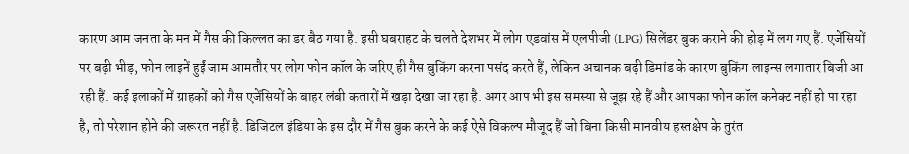कारण आम जनता के मन में गैस की किल्लत का डर बैठ गया है. इसी घबराहट के चलते देशभर में लोग एडवांस में एलपीजी (LPG) सिलेंडर बुक कराने की होड़ में लग गए हैं. एजेंसियों पर बढ़ी भीड़, फोन लाइनें हुईं जाम आमतौर पर लोग फोन कॉल के जरिए ही गैस बुकिंग करना पसंद करते हैं, लेकिन अचानक बढ़ी डिमांड के कारण बुकिंग लाइन्स लगातार बिजी आ रही हैं. कई इलाकों में ग्राहकों को गैस एजेंसियों के बाहर लंबी कतारों में खड़ा देखा जा रहा है. अगर आप भी इस समस्या से जूझ रहे हैं और आपका फोन कॉल कनेक्ट नहीं हो पा रहा है, तो परेशान होने की जरूरत नहीं है. डिजिटल इंडिया के इस दौर में गैस बुक करने के कई ऐसे विकल्प मौजूद हैं जो बिना किसी मानवीय हस्तक्षेप के तुरंत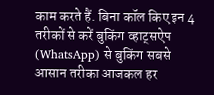काम करते हैं. बिना कॉल किए इन 4 तरीकों से करें बुकिंग व्हाट्सऐप (WhatsApp) से बुकिंग सबसे आसान तरीका आजकल हर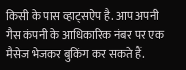किसी के पास व्हाट्सऐप है. आप अपनी गैस कंपनी के आधिकारिक नंबर पर एक मैसेज भेजकर बुकिंग कर सकते हैं.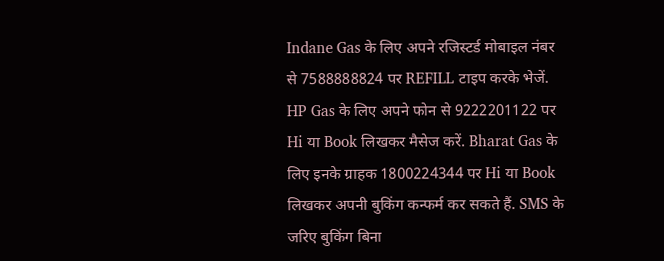Indane Gas के लिए अपने रजिस्टर्ड मोबाइल नंबर से 7588888824 पर REFILL टाइप करके भेजें. HP Gas के लिए अपने फोन से 9222201122 पर Hi या Book लिखकर मैसेज करें. Bharat Gas के लिए इनके ग्राहक 1800224344 पर Hi या Book लिखकर अपनी बुकिंग कन्फर्म कर सकते हैं. SMS के जरिए बुकिंग बिना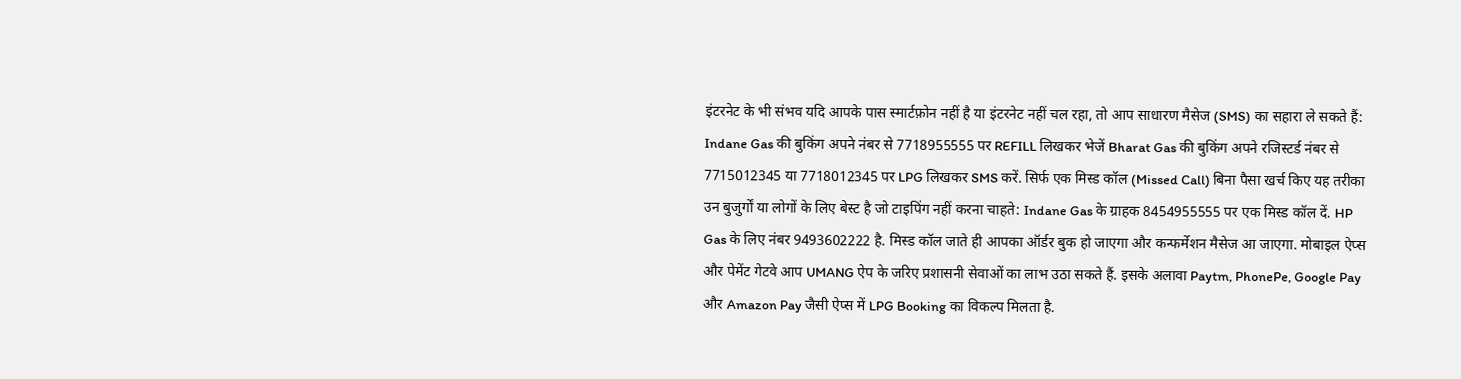इंटरनेट के भी संभव यदि आपके पास स्मार्टफ़ोन नहीं है या इंटरनेट नहीं चल रहा, तो आप साधारण मैसेज (SMS) का सहारा ले सकते हैं: Indane Gas की बुकिंग अपने नंबर से 7718955555 पर REFILL लिखकर भेजें Bharat Gas की बुकिंग अपने रजिस्टर्ड नंबर से 7715012345 या 7718012345 पर LPG लिखकर SMS करें. सिर्फ एक मिस्ड कॉल (Missed Call) बिना पैसा खर्च किए यह तरीका उन बुजुर्गों या लोगों के लिए बेस्ट है जो टाइपिंग नहीं करना चाहते: Indane Gas के ग्राहक 8454955555 पर एक मिस्ड कॉल दें. HP Gas के लिए नंबर 9493602222 है. मिस्ड कॉल जाते ही आपका ऑर्डर बुक हो जाएगा और कन्फर्मेशन मैसेज आ जाएगा. मोबाइल ऐप्स और पेमेंट गेटवे आप UMANG ऐप के जरिए प्रशासनी सेवाओं का लाभ उठा सकते हैं. इसके अलावा Paytm, PhonePe, Google Pay और Amazon Pay जैसी ऐप्स में LPG Booking का विकल्प मिलता है.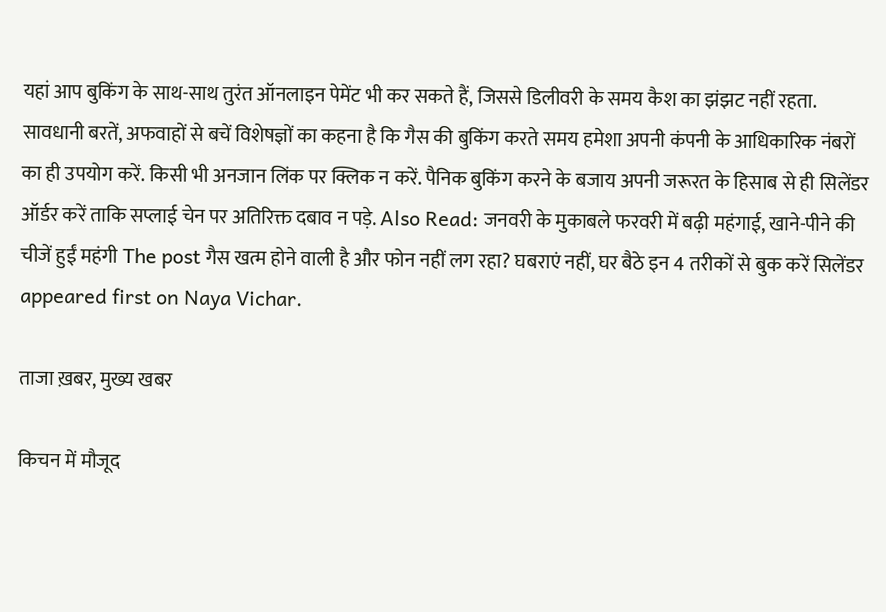यहां आप बुकिंग के साथ-साथ तुरंत ऑनलाइन पेमेंट भी कर सकते हैं, जिससे डिलीवरी के समय कैश का झंझट नहीं रहता. सावधानी बरतें, अफवाहों से बचें विशेषज्ञों का कहना है कि गैस की बुकिंग करते समय हमेशा अपनी कंपनी के आधिकारिक नंबरों का ही उपयोग करें. किसी भी अनजान लिंक पर क्लिक न करें. पैनिक बुकिंग करने के बजाय अपनी जरूरत के हिसाब से ही सिलेंडर ऑर्डर करें ताकि सप्लाई चेन पर अतिरिक्त दबाव न पड़े. Also Read: जनवरी के मुकाबले फरवरी में बढ़ी महंगाई, खाने-पीने की चीजें हुईं महंगी The post गैस खत्म होने वाली है और फोन नहीं लग रहा? घबराएं नहीं, घर बैठे इन 4 तरीकों से बुक करें सिलेंडर appeared first on Naya Vichar.

ताजा ख़बर, मुख्य खबर

किचन में मौजूद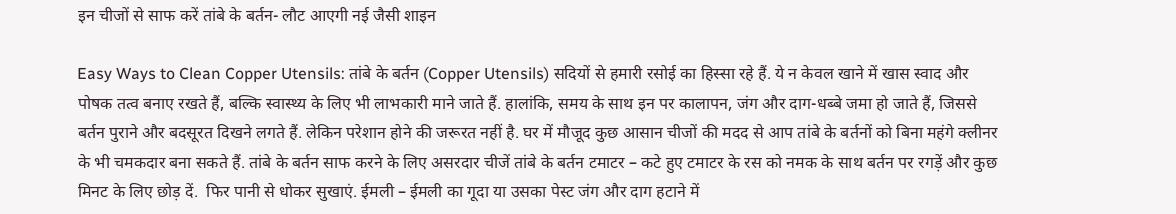इन चीजों से साफ करें तांबे के बर्तन- लौट आएगी नई जैसी शाइन

Easy Ways to Clean Copper Utensils: तांबे के बर्तन (Copper Utensils) सदियों से हमारी रसोई का हिस्सा रहे हैं. ये न केवल खाने में खास स्वाद और पोषक तत्व बनाए रखते हैं, बल्कि स्वास्थ्य के लिए भी लाभकारी माने जाते हैं. हालांकि, समय के साथ इन पर कालापन, जंग और दाग-धब्बे जमा हो जाते हैं, जिससे बर्तन पुराने और बदसूरत दिखने लगते हैं. लेकिन परेशान होने की जरूरत नहीं है. घर में मौजूद कुछ आसान चीजों की मदद से आप तांबे के बर्तनों को बिना महंगे क्लीनर के भी चमकदार बना सकते हैं. तांबे के बर्तन साफ करने के लिए असरदार चीजें तांबे के बर्तन टमाटर – कटे हुए टमाटर के रस को नमक के साथ बर्तन पर रगड़ें और कुछ मिनट के लिए छोड़ दें.  फिर पानी से धोकर सुखाएं. ईमली – ईमली का गूदा या उसका पेस्ट जंग और दाग हटाने में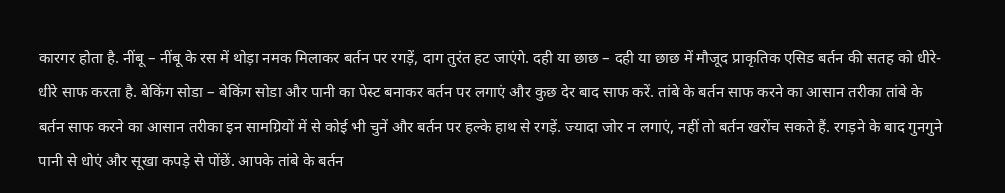कारगर होता है. नींबू – नींबू के रस में थोड़ा नमक मिलाकर बर्तन पर रगड़ें, दाग तुरंत हट जाएंगे. दही या छाछ – दही या छाछ में मौजूद प्राकृतिक एसिड बर्तन की सतह को धीरे-धीरे साफ करता है. बेकिंग सोडा – बेकिंग सोडा और पानी का पेस्ट बनाकर बर्तन पर लगाएं और कुछ देर बाद साफ करें. तांबे के बर्तन साफ करने का आसान तरीका तांबे के बर्तन साफ करने का आसान तरीका इन सामग्रियों में से कोई भी चुनें और बर्तन पर हल्के हाथ से रगड़ें. ज्यादा जोर न लगाएं, नहीं तो बर्तन खरोंच सकते हैं. रगड़ने के बाद गुनगुने पानी से धोएं और सूखा कपड़े से पोंछें. आपके तांबे के बर्तन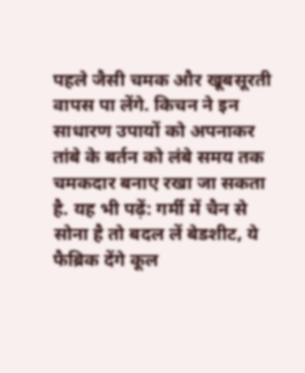पहले जैसी चमक और खूबसूरती वापस पा लेंगे. किचन ने इन साधारण उपायों को अपनाकर तांबे के बर्तन को लंबे समय तक चमकदार बनाए रखा जा सकता है. यह भी पढ़ें: गर्मी में चैन से सोना है तो बदल लें बेडशीट, ये फैब्रिक देंगे कूल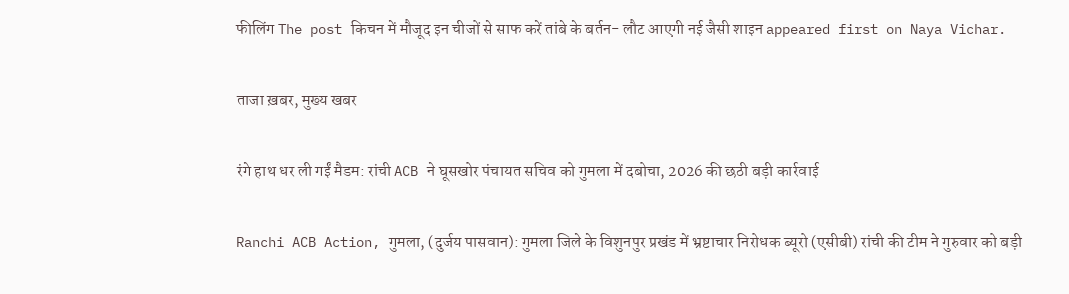फीलिंग The post किचन में मौजूद इन चीजों से साफ करें तांबे के बर्तन- लौट आएगी नई जैसी शाइन appeared first on Naya Vichar.

ताजा ख़बर, मुख्य खबर

रंगे हाथ धर ली गईं मैडम: रांची ACB ने घूसखोर पंचायत सचिव को गुमला में दबोचा, 2026 की छठी बड़ी कार्रवाई

Ranchi ACB Action, गुमला, (दुर्जय पासवान): गुमला जिले के विशुनपुर प्रखंड में भ्रष्टाचार निरोधक ब्यूरो (एसीबी) रांची की टीम ने गुरुवार को बड़ी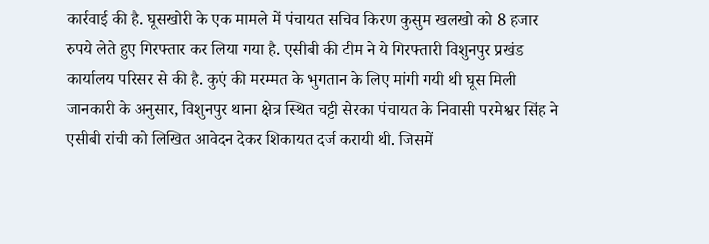कार्रवाई की है. घूसखोरी के एक मामले में पंचायत सचिव किरण कुसुम खलखो को 8 हजार रुपये लेते हुए गिरफ्तार कर लिया गया है. एसीबी की टीम ने ये गिरफ्तारी विशुनपुर प्रखंड कार्यालय परिसर से की है. कुएं की मरम्मत के भुगतान के लिए मांगी गयी थी घूस मिली जानकारी के अनुसार, विशुनपुर थाना क्षेत्र स्थित चट्टी सेरका पंचायत के निवासी परमेश्वर सिंह ने एसीबी रांची को लिखित आवेदन देकर शिकायत दर्ज करायी थी. जिसमें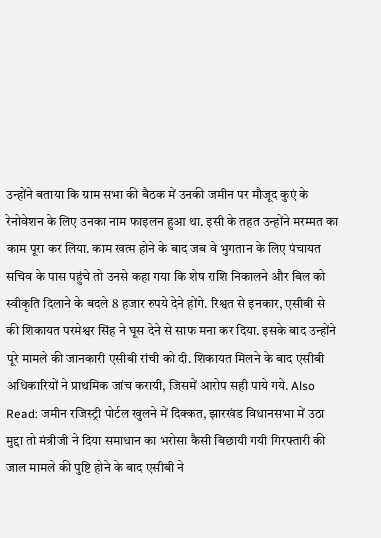उन्होंने बताया कि ग्राम सभा की बैठक में उनकी जमीन पर मौजूद कुएं के रेनोवेशन के लिए उनका नाम फाइलन हुआ था. इसी के तहत उन्होंने मरम्मत का काम पूरा कर लिया. काम खत्म होने के बाद जब वे भुगतान के लिए पंचायत सचिव के पास पहुंचे तो उनसे कहा गया कि शेष राशि निकालने और बिल को स्वीकृति दिलाने के बदले 8 हजार रुपये देने होंगे. रिश्वत से इनकार, एसीबी से की शिकायत परमेश्वर सिंह ने घूस देने से साफ मना कर दिया. इसके बाद उन्होंने पूरे मामले की जानकारी एसीबी रांची को दी. शिकायत मिलने के बाद एसीबी अधिकारियों ने प्राथमिक जांच करायी, जिसमें आरोप सही पाये गये. Also Read: जमीन रजिस्ट्री पोर्टल खुलने में दिक्कत, झारखंड विधानसभा में उठा मुद्दा तो मंत्रीजी ने दिया समाधान का भरोसा कैसी बिछायी गयी गिरफ्तारी की जाल मामले की पुष्टि होने के बाद एसीबी ने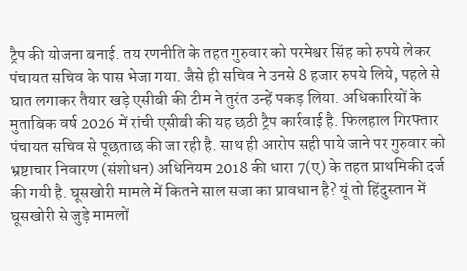ट्रैप की योजना बनाई. तय रणनीति के तहत गुरुवार को परमेश्वर सिंह को रुपये लेकर पंचायत सचिव के पास भेजा गया. जैसे ही सचिव ने उनसे 8 हजार रुपये लिये, पहले से घात लगाकर तैयार खड़े एसीबी की टीम ने तुरंत उन्हें पकड़ लिया. अधिकारियों के मुताबिक वर्ष 2026 में रांची एसीबी की यह छठी ट्रैप कार्रवाई है. फिलहाल गिरफ्तार पंचायत सचिव से पूछताछ की जा रही है. साथ ही आरोप सही पाये जाने पर गुरुवार को भ्रष्टाचार निवारण (संशोधन) अधिनियम 2018 की धारा 7(ए) के तहत प्राथमिकी दर्ज की गयी है. घूसखोरी मामले में कितने साल सजा का प्रावधान है? यूं तो हिंदुस्तान में घूसखोरी से जुड़े मामलों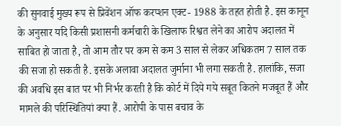की सुनवाई मुख्य रूप से प्रिवेंशन ऑफ करप्शन एक्ट- 1988 के तहत होती है. इस कानून के अनुसार यदि किसी प्रशासनी कर्मचारी के खिलाफ रिश्वत लेने का आरोप अदालत में साबित हो जाता है, तो आम तौर पर कम से कम 3 साल से लेकर अधिकतम 7 साल तक की सजा हो सकती है. इसके अलावा अदालत जुर्माना भी लगा सकती है. हालांकि, सजा की अवधि इस बात पर भी निर्भर करती है कि कोर्ट में दिये गये सबूत कितने मजबूत हैं और मामले की परिस्थितियां क्या हैं. आरोपी के पास बचाव के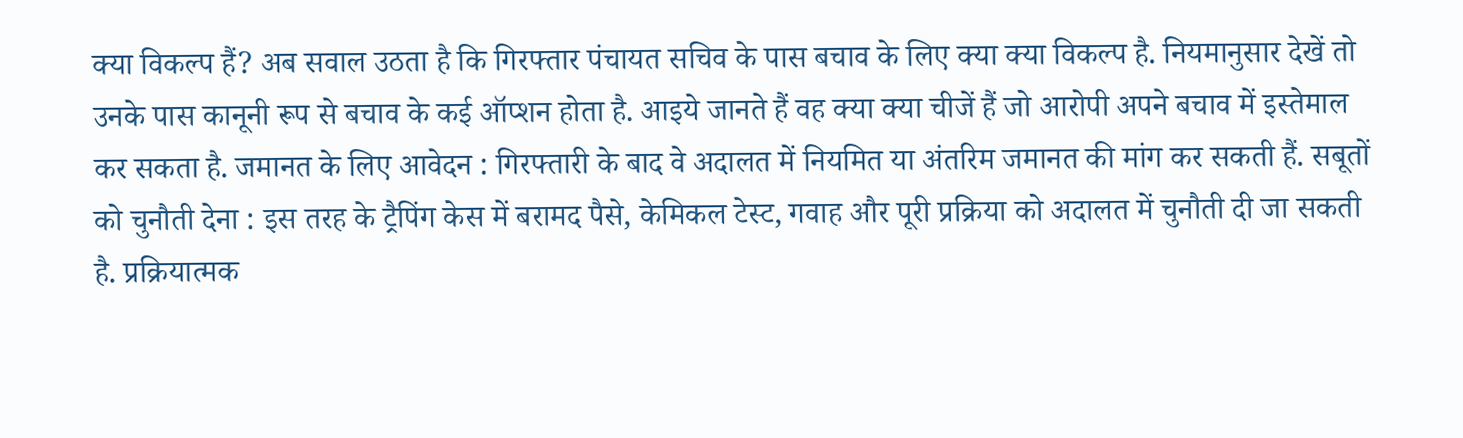क्या विकल्प हैं? अब सवाल उठता है कि गिरफ्तार पंचायत सचिव के पास बचाव के लिए क्या क्या विकल्प है. नियमानुसार देखें तो उनके पास कानूनी रूप से बचाव के कई ऑप्शन होता है. आइये जानते हैं वह क्या क्या चीजें हैं जो आरोपी अपने बचाव में इस्तेमाल कर सकता है. जमानत के लिए आवेदन : गिरफ्तारी के बाद वे अदालत में नियमित या अंतरिम जमानत की मांग कर सकती हैं. सबूतों को चुनौती देना : इस तरह के ट्रैपिंग केस में बरामद पैसे, केमिकल टेस्ट, गवाह और पूरी प्रक्रिया को अदालत में चुनौती दी जा सकती है. प्रक्रियात्मक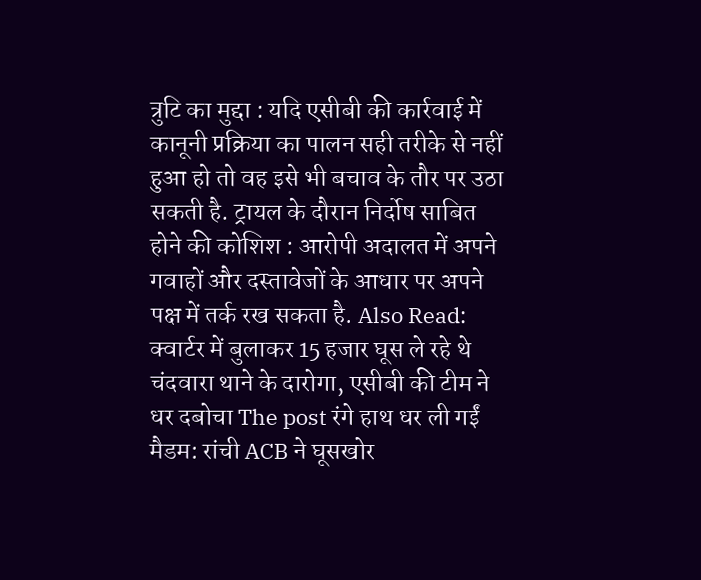त्रुटि का मुद्दा : यदि एसीबी की कार्रवाई में कानूनी प्रक्रिया का पालन सही तरीके से नहीं हुआ हो तो वह इसे भी बचाव के तौर पर उठा सकती है. ट्रायल के दौरान निर्दोष साबित होने की कोशिश : आरोपी अदालत में अपने गवाहों और दस्तावेजों के आधार पर अपने पक्ष में तर्क रख सकता है. Also Read: क्वार्टर में बुलाकर 15 हजार घूस ले रहे थे चंदवारा थाने के दारोगा, एसीबी की टीम ने धर दबोचा The post रंगे हाथ धर ली गईं मैडम: रांची ACB ने घूसखोर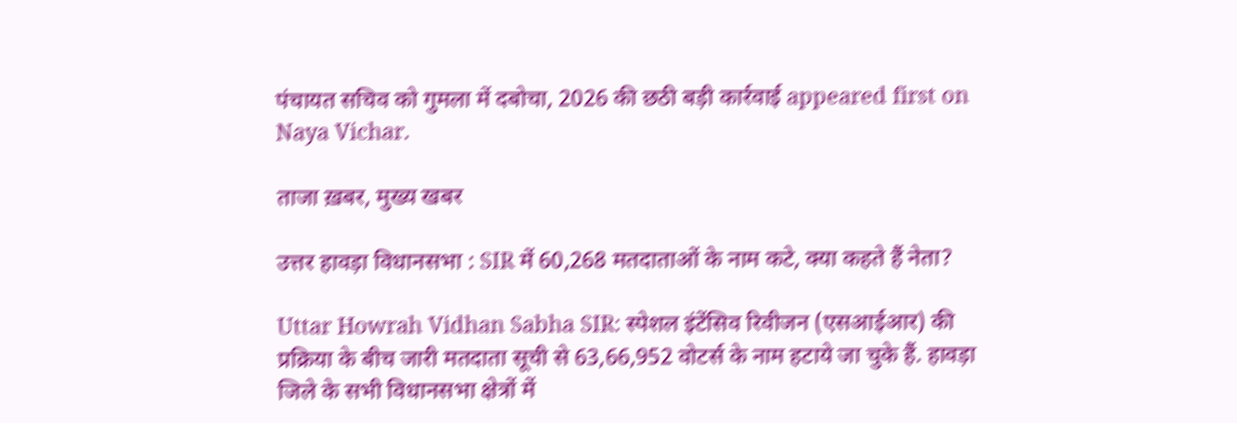पंचायत सचिव को गुमला में दबोचा, 2026 की छठी बड़ी कार्रवाई appeared first on Naya Vichar.

ताजा ख़बर, मुख्य खबर

उत्तर हावड़ा विधानसभा : SIR में 60,268 मतदाताओं के नाम कटे, क्या कहते हैं नेता?

Uttar Howrah Vidhan Sabha SIR: स्पेशल इंटेंसिव रिवीजन (एसआईआर) की प्रक्रिया के बीच जारी मतदाता सूची से 63,66,952 वोटर्स के नाम हटाये जा चुके हैं. हावड़ा जिले के सभी विधानसभा क्षेत्रों में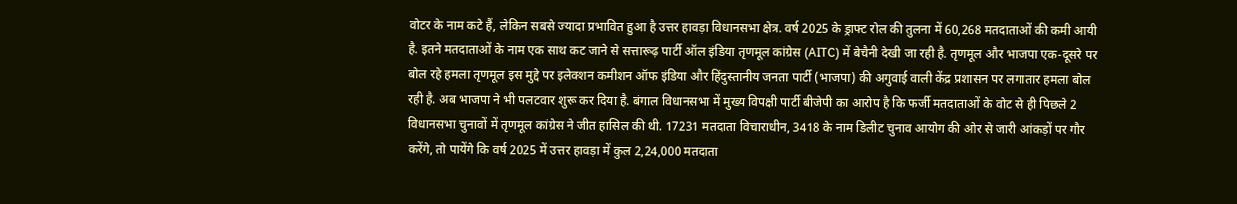वोटर के नाम कटे हैं, लेकिन सबसे ज्यादा प्रभावित हुआ है उत्तर हावड़ा विधानसभा क्षेत्र. वर्ष 2025 के ड्राफ्ट रोल की तुलना में 60,268 मतदाताओं की कमी आयी है. इतने मतदाताओं के नाम एक साथ कट जाने से सत्तारूढ़ पार्टी ऑल इंडिया तृणमूल कांग्रेस (AITC) में बेचैनी देखी जा रही है. तृणमूल और भाजपा एक-दूसरे पर बोल रहे हमला तृणमूल इस मुद्दे पर इलेक्शन कमीशन ऑफ इंडिया और हिंदुस्तानीय जनता पार्टी (भाजपा) की अगुवाई वाली केंद्र प्रशासन पर लगातार हमला बोल रही है. अब भाजपा ने भी पलटवार शुरू कर दिया है. बंगाल विधानसभा में मुख्य विपक्षी पार्टी बीजेपी का आरोप है कि फर्जी मतदाताओं के वोट से ही पिछले 2 विधानसभा चुनावों में तृणमूल कांग्रेस ने जीत हासिल की थी. 17231 मतदाता विचाराधीन, 3418 के नाम डिलीट चुनाव आयोग की ओर से जारी आंकड़ों पर गौर करेंगे, तो पायेंगे कि वर्ष 2025 में उत्तर हावड़ा में कुल 2,24,000 मतदाता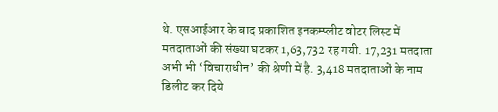थे. एसआईआर के बाद प्रकाशित इनकम्प्लीट वोटर लिस्ट में मतदाताओं की संख्या घटकर 1,63,732 रह गयी. 17,231 मतदाता अभी भी ‘विचाराधीन’ की श्रेणी में है. 3,418 मतदाताओं के नाम डिलीट कर दिये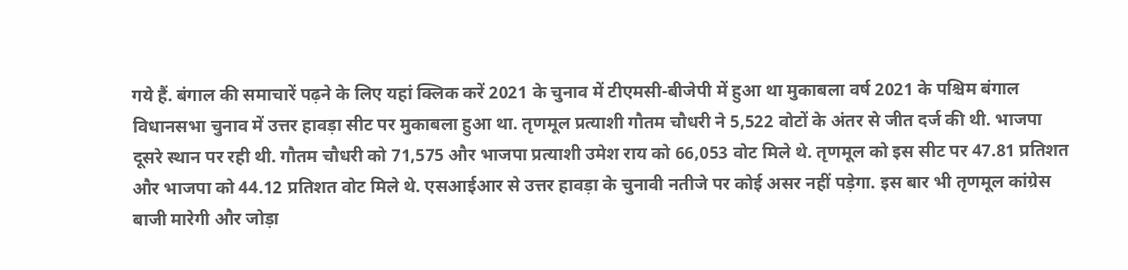गये हैं. बंगाल की समाचारें पढ़ने के लिए यहां क्लिक करें 2021 के चुनाव में टीएमसी-बीजेपी में हुआ था मुकाबला वर्ष 2021 के पश्चिम बंगाल विधानसभा चुनाव में उत्तर हावड़ा सीट पर मुकाबला हुआ था. तृणमूल प्रत्याशी गौतम चौधरी ने 5,522 वोटों के अंतर से जीत दर्ज की थी. भाजपा दूसरे स्थान पर रही थी. गौतम चौधरी को 71,575 और भाजपा प्रत्याशी उमेश राय को 66,053 वोट मिले थे. तृणमूल को इस सीट पर 47.81 प्रतिशत और भाजपा को 44.12 प्रतिशत वोट मिले थे. एसआईआर से उत्तर हावड़ा के चुनावी नतीजे पर कोई असर नहीं पड़ेगा. इस बार भी तृणमूल कांग्रेस बाजी मारेगी और जोड़ा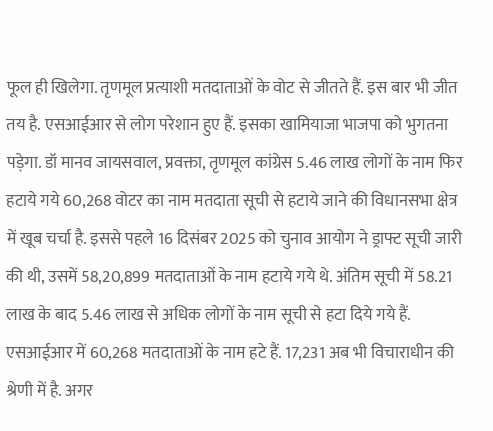फूल ही खिलेगा. तृणमूल प्रत्याशी मतदाताओं के वोट से जीतते हैं. इस बार भी जीत तय है. एसआईआर से लोग परेशान हुए हैं. इसका खामियाजा भाजपा को भुगतना पड़ेगा. डॉ मानव जायसवाल, प्रवक्ता, तृणमूल कांग्रेस 5.46 लाख लोगों के नाम फिर हटाये गये 60,268 वोटर का नाम मतदाता सूची से हटाये जाने की विधानसभा क्षेत्र में खूब चर्चा है. इससे पहले 16 दिसंबर 2025 को चुनाव आयोग ने ड्राफ्ट सूची जारी की थी, उसमें 58,20,899 मतदाताओं के नाम हटाये गये थे. अंतिम सूची में 58.21 लाख के बाद 5.46 लाख से अधिक लोगों के नाम सूची से हटा दिये गये हैं. एसआईआर में 60,268 मतदाताओं के नाम हटे हैं. 17,231 अब भी विचाराधीन की श्रेणी में है. अगर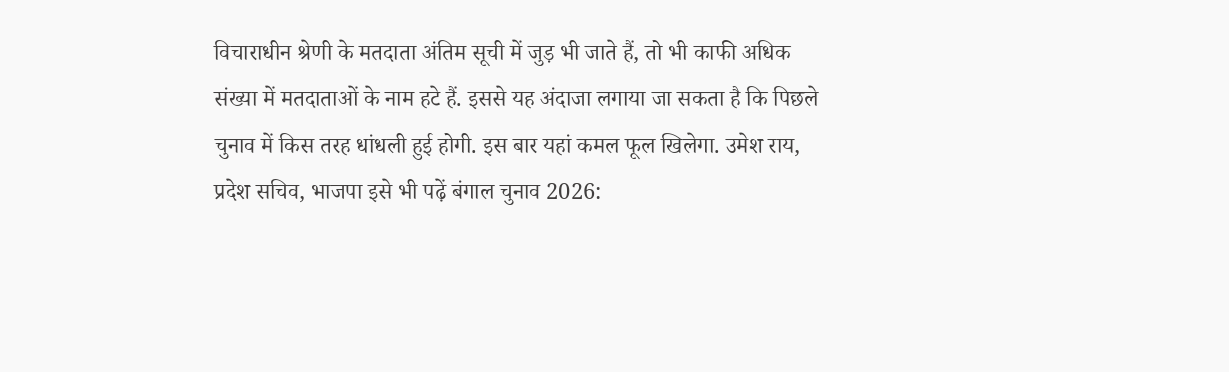विचाराधीन श्रेणी के मतदाता अंतिम सूची में जुड़ भी जाते हैं, तो भी काफी अधिक संख्या में मतदाताओं के नाम हटे हैं. इससे यह अंदाजा लगाया जा सकता है कि पिछले चुनाव में किस तरह धांधली हुई होगी. इस बार यहां कमल फूल खिलेगा. उमेश राय, प्रदेश सचिव, भाजपा इसे भी पढ़ें बंगाल चुनाव 2026: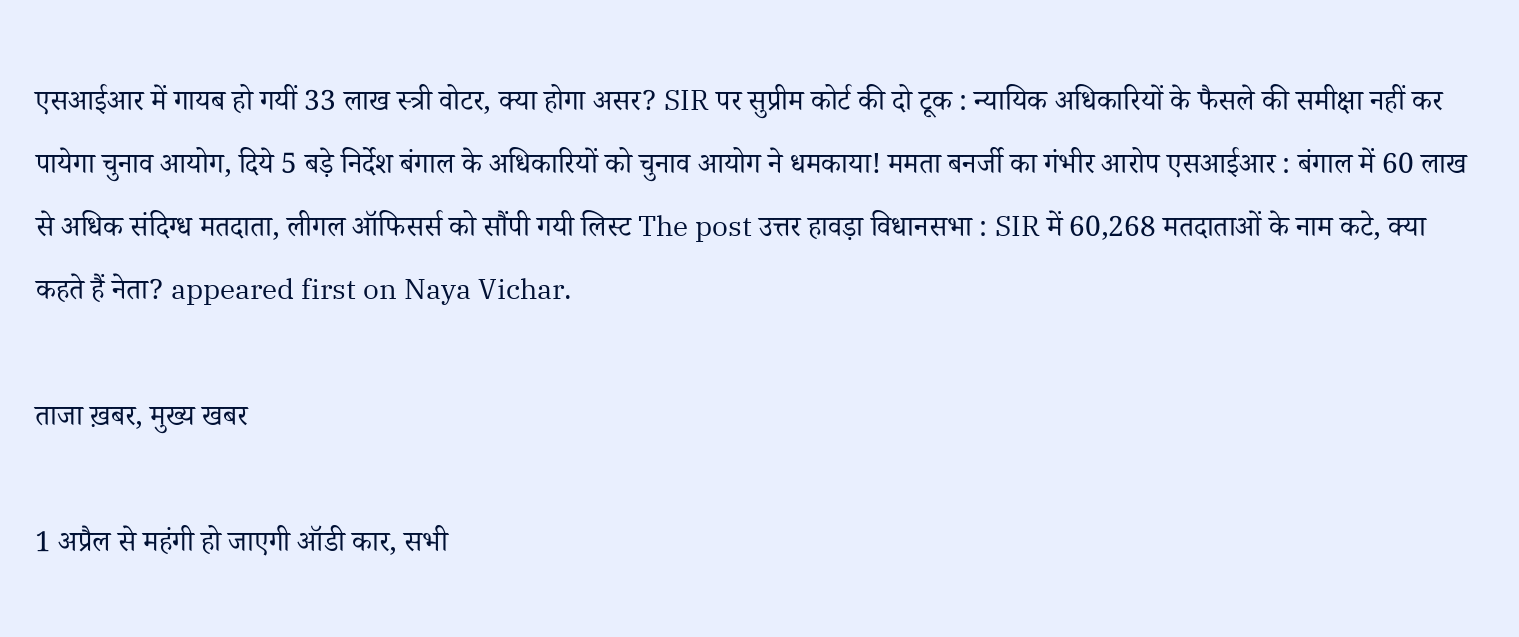एसआईआर में गायब हो गयीं 33 लाख स्त्री वोटर, क्या होगा असर? SIR पर सुप्रीम कोर्ट की दो टूक : न्यायिक अधिकारियों के फैसले की समीक्षा नहीं कर पायेगा चुनाव आयोग, दिये 5 बड़े निर्देश बंगाल के अधिकारियों को चुनाव आयोग ने धमकाया! ममता बनर्जी का गंभीर आरोप एसआईआर : बंगाल में 60 लाख से अधिक संदिग्ध मतदाता, लीगल ऑफिसर्स को सौंपी गयी लिस्ट The post उत्तर हावड़ा विधानसभा : SIR में 60,268 मतदाताओं के नाम कटे, क्या कहते हैं नेता? appeared first on Naya Vichar.

ताजा ख़बर, मुख्य खबर

1 अप्रैल से महंगी हो जाएगी ऑडी कार, सभी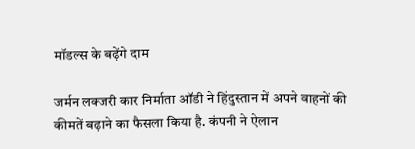मॉडल्स के बढ़ेंगे दाम

जर्मन लक्जरी कार निर्माता ऑडी ने हिंदुस्तान में अपने वाहनों की कीमतें बढ़ाने का फैसला किया है. कंपनी ने ऐलान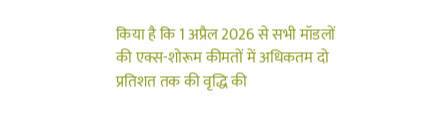किया है कि 1 अप्रैल 2026 से सभी मॉडलों की एक्स-शोरूम कीमतों में अधिकतम दो प्रतिशत तक की वृद्धि की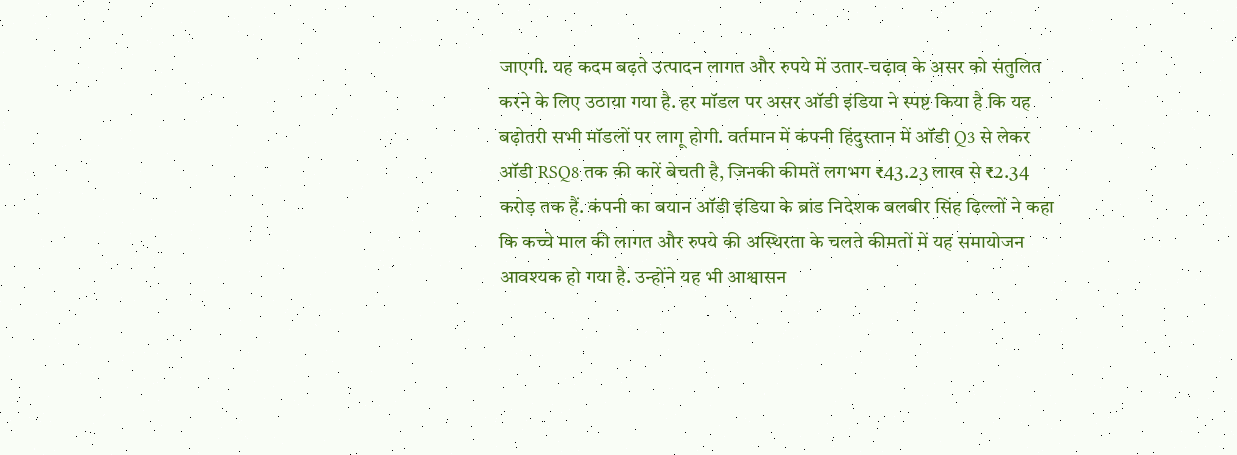जाएगी. यह कदम बढ़ते उत्पादन लागत और रुपये में उतार-चढ़ाव के असर को संतुलित करने के लिए उठाया गया है. हर मॉडल पर असर ऑडी इंडिया ने स्पष्ट किया है कि यह बढ़ोतरी सभी मॉडलों पर लागू होगी. वर्तमान में कंपनी हिंदुस्तान में ऑडी Q3 से लेकर ऑडी RSQ8 तक की कारें बेचती है, जिनकी कीमतें लगभग ₹43.23 लाख से ₹2.34 करोड़ तक हैं. कंपनी का बयान ऑडी इंडिया के ब्रांड निदेशक बलबीर सिंह ढिल्लों ने कहा कि कच्चे माल की लागत और रुपये की अस्थिरता के चलते कीमतों में यह समायोजन आवश्यक हो गया है. उन्होंने यह भी आश्वासन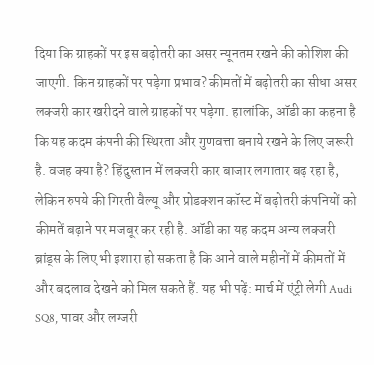दिया कि ग्राहकों पर इस बढ़ोतरी का असर न्यूनतम रखने की कोशिश की जाएगी. किन ग्राहकों पर पड़ेगा प्रभाव? कीमतों में बढ़ोतरी का सीधा असर लक्जरी कार खरीदने वाले ग्राहकों पर पड़ेगा. हालांकि, ऑडी का कहना है कि यह कदम कंपनी की स्थिरता और गुणवत्ता बनाये रखने के लिए जरूरी है. वजह क्या है? हिंदुस्तान में लक्जरी कार बाजार लगातार बढ़ रहा है, लेकिन रुपये की गिरती वैल्यू और प्रोडक्शन कॉस्ट में बढ़ोतरी कंपनियों को कीमतें बढ़ाने पर मजबूर कर रही है. ऑडी का यह कदम अन्य लक्जरी ब्रांड्स के लिए भी इशारा हो सकता है कि आने वाले महीनों में कीमतों में और बदलाव देखने को मिल सकते हैं. यह भी पढ़ें: मार्च में एंट्री लेगी Audi SQ8, पावर और लग्जरी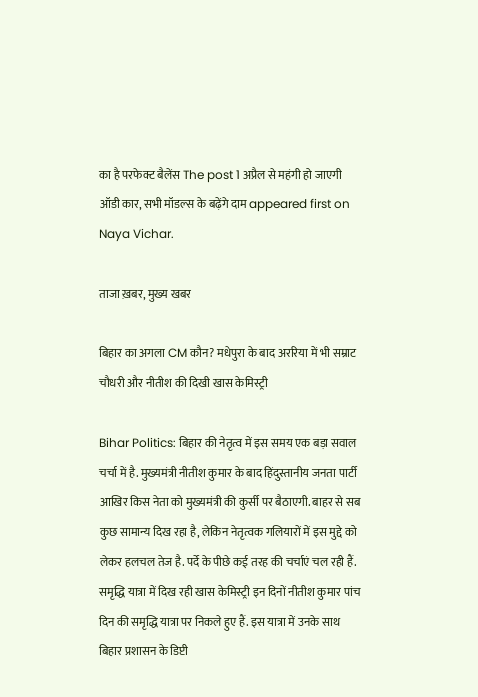का है परफेक्ट बैलेंस The post 1 अप्रैल से महंगी हो जाएगी ऑडी कार, सभी मॉडल्स के बढ़ेंगे दाम appeared first on Naya Vichar.

ताजा ख़बर, मुख्य खबर

बिहार का अगला CM कौन? मधेपुरा के बाद अररिया में भी सम्राट चौधरी और नीतीश की दिखी खास केमिस्ट्री

Bihar Politics: बिहार की नेतृत्व में इस समय एक बड़ा सवाल चर्चा में है. मुख्यमंत्री नीतीश कुमार के बाद हिंदुस्तानीय जनता पार्टी आखिर किस नेता को मुख्यमंत्री की कुर्सी पर बैठाएगी. बाहर से सब कुछ सामान्य दिख रहा है, लेकिन नेतृत्वक गलियारों में इस मुद्दे को लेकर हलचल तेज है. पर्दे के पीछे कई तरह की चर्चाएं चल रही हैं. समृद्धि यात्रा में दिख रही खास केमिस्ट्री इन दिनों नीतीश कुमार पांच दिन की समृद्धि यात्रा पर निकले हुए हैं. इस यात्रा में उनके साथ बिहार प्रशासन के डिप्टी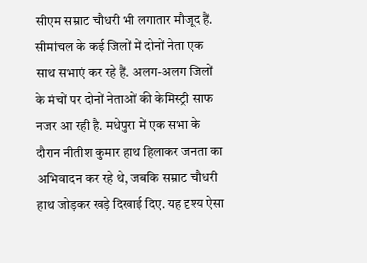सीएम सम्राट चौधरी भी लगातार मौजूद हैं. सीमांचल के कई जिलों में दोनों नेता एक साथ सभाएं कर रहे हैं. अलग-अलग जिलों के मंचों पर दोनों नेताओं की केमिस्ट्री साफ नजर आ रही है. मधेपुरा में एक सभा के दौरान नीतीश कुमार हाथ हिलाकर जनता का अभिवादन कर रहे थे, जबकि सम्राट चौधरी हाथ जोड़कर खड़े दिखाई दिए. यह दृश्य ऐसा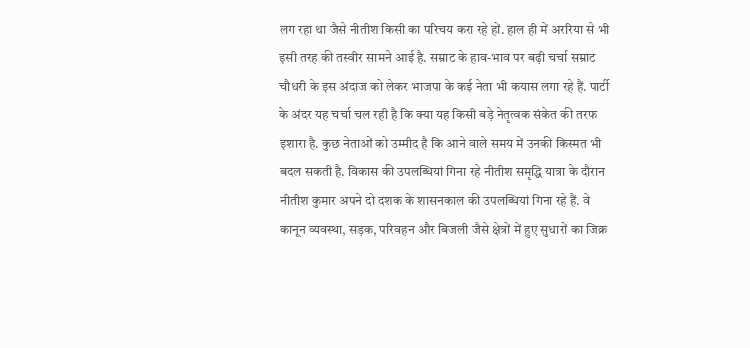लग रहा था जैसे नीतीश किसी का परिचय करा रहे हों. हाल ही में अररिया से भी इसी तरह की तस्वीर सामने आई है. सम्राट के हाव-भाव पर बढ़ी चर्चा सम्राट चौधरी के इस अंदाज को लेकर भाजपा के कई नेता भी कयास लगा रहे हैं. पार्टी के अंदर यह चर्चा चल रही है कि क्या यह किसी बड़े नेतृत्वक संकेत की तरफ इशारा है. कुछ नेताओं को उम्मीद है कि आने वाले समय में उनकी किस्मत भी बदल सकती है. विकास की उपलब्धियां गिना रहे नीतीश समृद्धि यात्रा के दौरान नीतीश कुमार अपने दो दशक के शासनकाल की उपलब्धियां गिना रहे हैं. वे कानून व्यवस्था, सड़क, परिवहन और बिजली जैसे क्षेत्रों में हुए सुधारों का जिक्र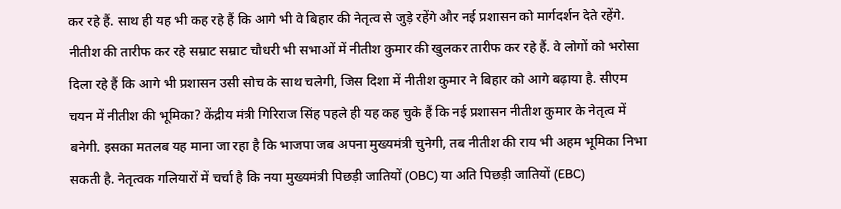कर रहे हैं. साथ ही यह भी कह रहे हैं कि आगे भी वे बिहार की नेतृत्व से जुड़े रहेंगे और नई प्रशासन को मार्गदर्शन देते रहेंगे. नीतीश की तारीफ कर रहे सम्राट सम्राट चौधरी भी सभाओं में नीतीश कुमार की खुलकर तारीफ कर रहे हैं. वे लोगों को भरोसा दिला रहे हैं कि आगे भी प्रशासन उसी सोच के साथ चलेगी, जिस दिशा में नीतीश कुमार ने बिहार को आगे बढ़ाया है. सीएम चयन में नीतीश की भूमिका? केंद्रीय मंत्री गिरिराज सिंह पहले ही यह कह चुके हैं कि नई प्रशासन नीतीश कुमार के नेतृत्व में बनेगी. इसका मतलब यह माना जा रहा है कि भाजपा जब अपना मुख्यमंत्री चुनेगी, तब नीतीश की राय भी अहम भूमिका निभा सकती है. नेतृत्वक गलियारों में चर्चा है कि नया मुख्यमंत्री पिछड़ी जातियों (OBC) या अति पिछड़ी जातियों (EBC)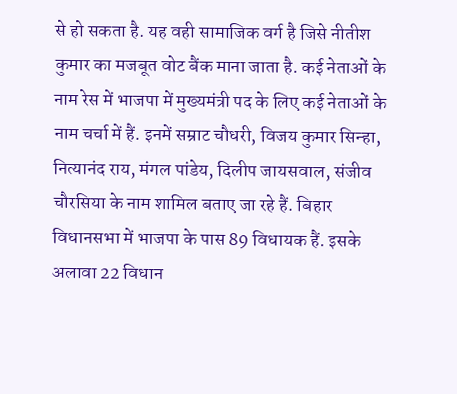से हो सकता है. यह वही सामाजिक वर्ग है जिसे नीतीश कुमार का मजबूत वोट बैंक माना जाता है. कई नेताओं के नाम रेस में भाजपा में मुख्यमंत्री पद के लिए कई नेताओं के नाम चर्चा में हैं. इनमें सम्राट चौधरी, विजय कुमार सिन्हा, नित्यानंद राय, मंगल पांडेय, दिलीप जायसवाल, संजीव चौरसिया के नाम शामिल बताए जा रहे हैं. बिहार विधानसभा में भाजपा के पास 89 विधायक हैं. इसके अलावा 22 विधान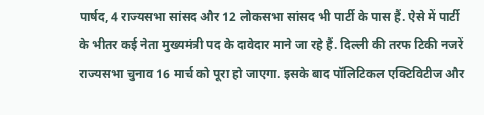पार्षद, 4 राज्यसभा सांसद और 12 लोकसभा सांसद भी पार्टी के पास हैं. ऐसे में पार्टी के भीतर कई नेता मुख्यमंत्री पद के दावेदार माने जा रहे हैं. दिल्ली की तरफ टिकी नजरें राज्यसभा चुनाव 16 मार्च को पूरा हो जाएगा. इसके बाद पॉलिटिकल एक्टिविटीज और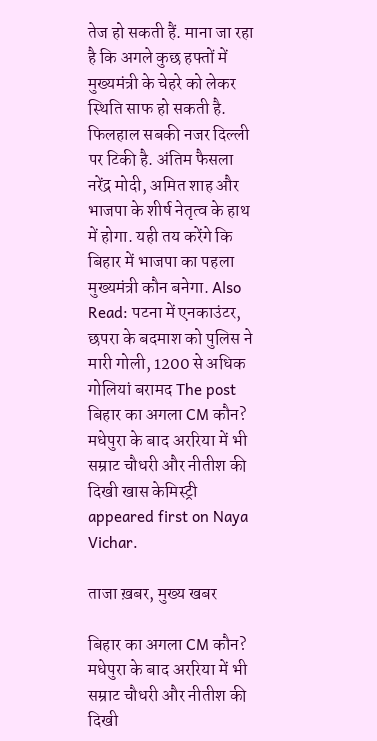तेज हो सकती हैं. माना जा रहा है कि अगले कुछ हफ्तों में मुख्यमंत्री के चेहरे को लेकर स्थिति साफ हो सकती है. फिलहाल सबकी नजर दिल्ली पर टिकी है. अंतिम फैसला नरेंद्र मोदी, अमित शाह और भाजपा के शीर्ष नेतृत्व के हाथ में होगा. यही तय करेंगे कि बिहार में भाजपा का पहला मुख्यमंत्री कौन बनेगा. Also Read: पटना में एनकाउंटर, छपरा के बदमाश को पुलिस ने मारी गोली, 1200 से अधिक गोलियां बरामद The post बिहार का अगला CM कौन? मधेपुरा के बाद अररिया में भी सम्राट चौधरी और नीतीश की दिखी खास केमिस्ट्री appeared first on Naya Vichar.

ताजा ख़बर, मुख्य खबर

बिहार का अगला CM कौन? मधेपुरा के बाद अररिया में भी सम्राट चौधरी और नीतीश की दिखी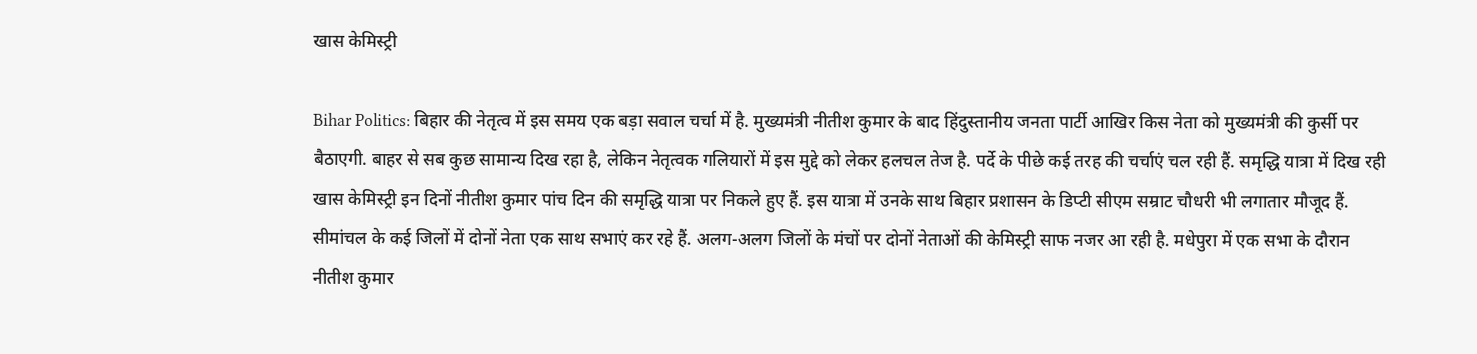खास केमिस्ट्री

Bihar Politics: बिहार की नेतृत्व में इस समय एक बड़ा सवाल चर्चा में है. मुख्यमंत्री नीतीश कुमार के बाद हिंदुस्तानीय जनता पार्टी आखिर किस नेता को मुख्यमंत्री की कुर्सी पर बैठाएगी. बाहर से सब कुछ सामान्य दिख रहा है, लेकिन नेतृत्वक गलियारों में इस मुद्दे को लेकर हलचल तेज है. पर्दे के पीछे कई तरह की चर्चाएं चल रही हैं. समृद्धि यात्रा में दिख रही खास केमिस्ट्री इन दिनों नीतीश कुमार पांच दिन की समृद्धि यात्रा पर निकले हुए हैं. इस यात्रा में उनके साथ बिहार प्रशासन के डिप्टी सीएम सम्राट चौधरी भी लगातार मौजूद हैं. सीमांचल के कई जिलों में दोनों नेता एक साथ सभाएं कर रहे हैं. अलग-अलग जिलों के मंचों पर दोनों नेताओं की केमिस्ट्री साफ नजर आ रही है. मधेपुरा में एक सभा के दौरान नीतीश कुमार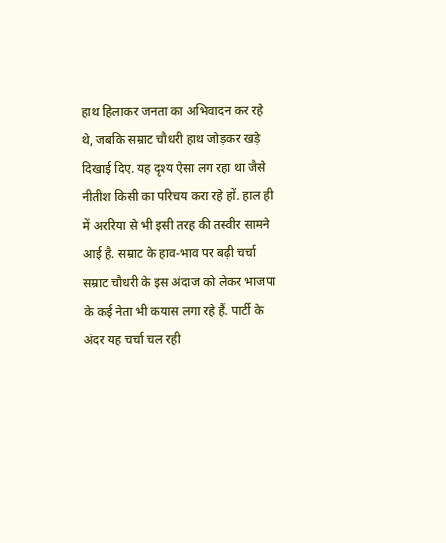हाथ हिलाकर जनता का अभिवादन कर रहे थे, जबकि सम्राट चौधरी हाथ जोड़कर खड़े दिखाई दिए. यह दृश्य ऐसा लग रहा था जैसे नीतीश किसी का परिचय करा रहे हों. हाल ही में अररिया से भी इसी तरह की तस्वीर सामने आई है. सम्राट के हाव-भाव पर बढ़ी चर्चा सम्राट चौधरी के इस अंदाज को लेकर भाजपा के कई नेता भी कयास लगा रहे हैं. पार्टी के अंदर यह चर्चा चल रही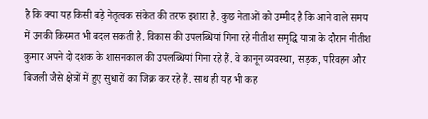है कि क्या यह किसी बड़े नेतृत्वक संकेत की तरफ इशारा है. कुछ नेताओं को उम्मीद है कि आने वाले समय में उनकी किस्मत भी बदल सकती है. विकास की उपलब्धियां गिना रहे नीतीश समृद्धि यात्रा के दौरान नीतीश कुमार अपने दो दशक के शासनकाल की उपलब्धियां गिना रहे हैं. वे कानून व्यवस्था, सड़क, परिवहन और बिजली जैसे क्षेत्रों में हुए सुधारों का जिक्र कर रहे हैं. साथ ही यह भी कह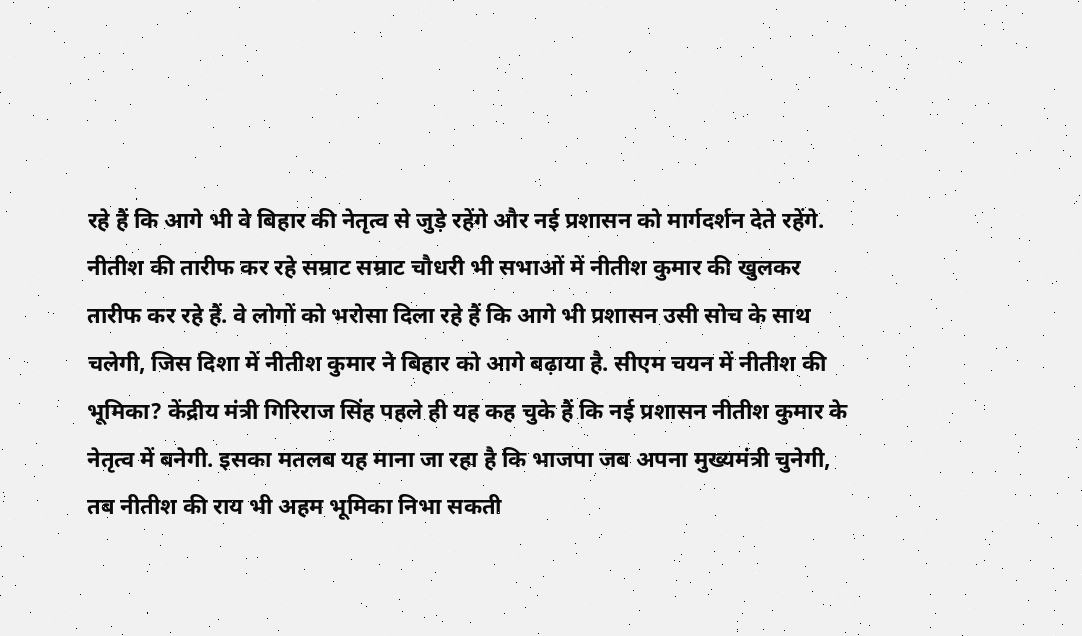रहे हैं कि आगे भी वे बिहार की नेतृत्व से जुड़े रहेंगे और नई प्रशासन को मार्गदर्शन देते रहेंगे. नीतीश की तारीफ कर रहे सम्राट सम्राट चौधरी भी सभाओं में नीतीश कुमार की खुलकर तारीफ कर रहे हैं. वे लोगों को भरोसा दिला रहे हैं कि आगे भी प्रशासन उसी सोच के साथ चलेगी, जिस दिशा में नीतीश कुमार ने बिहार को आगे बढ़ाया है. सीएम चयन में नीतीश की भूमिका? केंद्रीय मंत्री गिरिराज सिंह पहले ही यह कह चुके हैं कि नई प्रशासन नीतीश कुमार के नेतृत्व में बनेगी. इसका मतलब यह माना जा रहा है कि भाजपा जब अपना मुख्यमंत्री चुनेगी, तब नीतीश की राय भी अहम भूमिका निभा सकती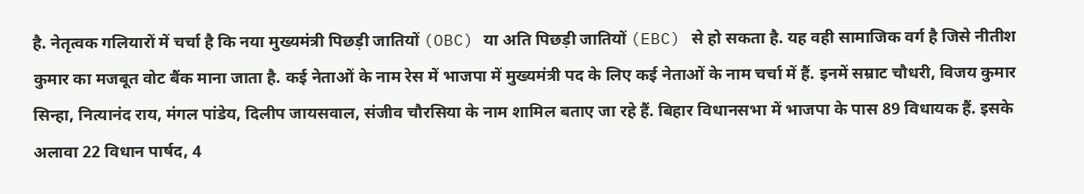है. नेतृत्वक गलियारों में चर्चा है कि नया मुख्यमंत्री पिछड़ी जातियों (OBC) या अति पिछड़ी जातियों (EBC) से हो सकता है. यह वही सामाजिक वर्ग है जिसे नीतीश कुमार का मजबूत वोट बैंक माना जाता है. कई नेताओं के नाम रेस में भाजपा में मुख्यमंत्री पद के लिए कई नेताओं के नाम चर्चा में हैं. इनमें सम्राट चौधरी, विजय कुमार सिन्हा, नित्यानंद राय, मंगल पांडेय, दिलीप जायसवाल, संजीव चौरसिया के नाम शामिल बताए जा रहे हैं. बिहार विधानसभा में भाजपा के पास 89 विधायक हैं. इसके अलावा 22 विधान पार्षद, 4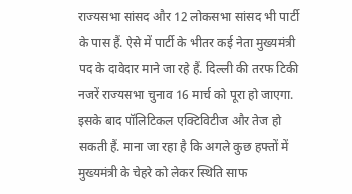राज्यसभा सांसद और 12 लोकसभा सांसद भी पार्टी के पास हैं. ऐसे में पार्टी के भीतर कई नेता मुख्यमंत्री पद के दावेदार माने जा रहे हैं. दिल्ली की तरफ टिकी नजरें राज्यसभा चुनाव 16 मार्च को पूरा हो जाएगा. इसके बाद पॉलिटिकल एक्टिविटीज और तेज हो सकती हैं. माना जा रहा है कि अगले कुछ हफ्तों में मुख्यमंत्री के चेहरे को लेकर स्थिति साफ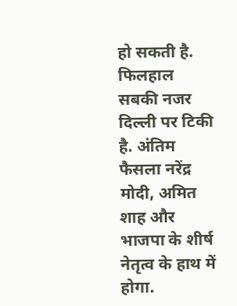हो सकती है. फिलहाल सबकी नजर दिल्ली पर टिकी है. अंतिम फैसला नरेंद्र मोदी, अमित शाह और भाजपा के शीर्ष नेतृत्व के हाथ में होगा.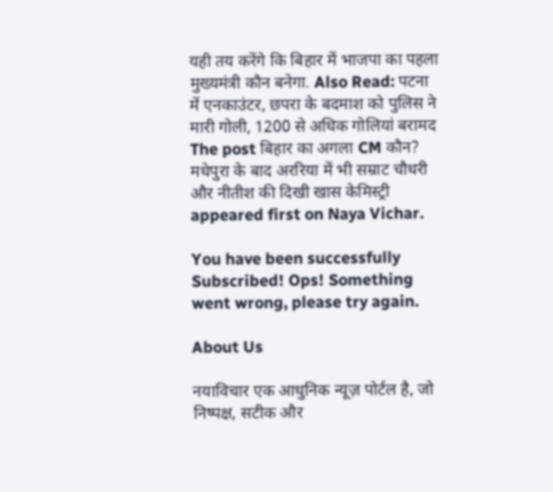यही तय करेंगे कि बिहार में भाजपा का पहला मुख्यमंत्री कौन बनेगा. Also Read: पटना में एनकाउंटर, छपरा के बदमाश को पुलिस ने मारी गोली, 1200 से अधिक गोलियां बरामद The post बिहार का अगला CM कौन? मधेपुरा के बाद अररिया में भी सम्राट चौधरी और नीतीश की दिखी खास केमिस्ट्री appeared first on Naya Vichar.

You have been successfully Subscribed! Ops! Something went wrong, please try again.

About Us

नयाविचार एक आधुनिक न्यूज़ पोर्टल है, जो निष्पक्ष, सटीक और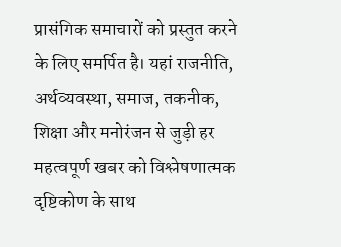प्रासंगिक समाचारों को प्रस्तुत करने के लिए समर्पित है। यहां राजनीति, अर्थव्यवस्था, समाज, तकनीक, शिक्षा और मनोरंजन से जुड़ी हर महत्वपूर्ण खबर को विश्लेषणात्मक दृष्टिकोण के साथ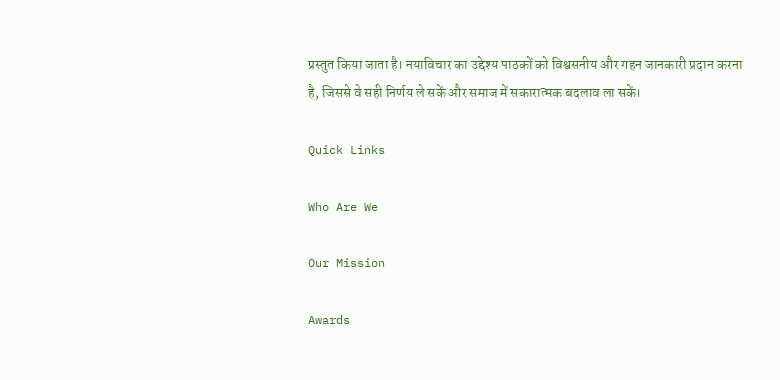प्रस्तुत किया जाता है। नयाविचार का उद्देश्य पाठकों को विश्वसनीय और गहन जानकारी प्रदान करना है, जिससे वे सही निर्णय ले सकें और समाज में सकारात्मक बदलाव ला सकें।

Quick Links

Who Are We

Our Mission

Awards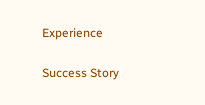Experience

Success Story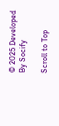© 2025 Developed By Socify

Scroll to Top